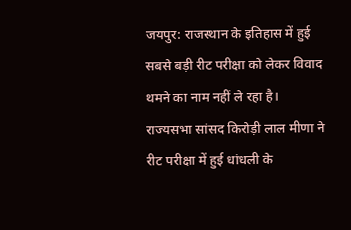जयपुर: राजस्थान के इतिहास में हुई सबसे बड़ी रीट परीक्षा को लेकर विवाद थमने का नाम नहीं ले रहा है। राज्यसभा सांसद किरोड़ी लाल मीणा ने रीट परीक्षा में हुई धांधली के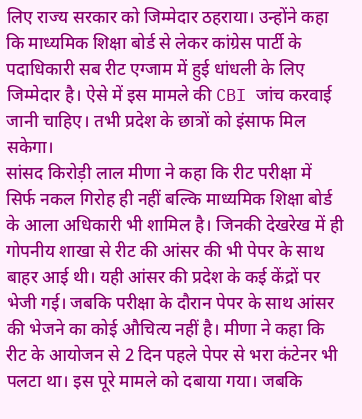लिए राज्य सरकार को जिम्मेदार ठहराया। उन्होंने कहा कि माध्यमिक शिक्षा बोर्ड से लेकर कांग्रेस पार्टी के पदाधिकारी सब रीट एग्जाम में हुई धांधली के लिए जिम्मेदार है। ऐसे में इस मामले की CBI जांच करवाई जानी चाहिए। तभी प्रदेश के छात्रों को इंसाफ मिल सकेगा।
सांसद किरोड़ी लाल मीणा ने कहा कि रीट परीक्षा में सिर्फ नकल गिरोह ही नहीं बल्कि माध्यमिक शिक्षा बोर्ड के आला अधिकारी भी शामिल है। जिनकी देखरेख में ही गोपनीय शाखा से रीट की आंसर की भी पेपर के साथ बाहर आई थी। यही आंसर की प्रदेश के कई केंद्रों पर भेजी गई। जबकि परीक्षा के दौरान पेपर के साथ आंसर की भेजने का कोई औचित्य नहीं है। मीणा ने कहा कि रीट के आयोजन से 2 दिन पहले पेपर से भरा कंटेनर भी पलटा था। इस पूरे मामले को दबाया गया। जबकि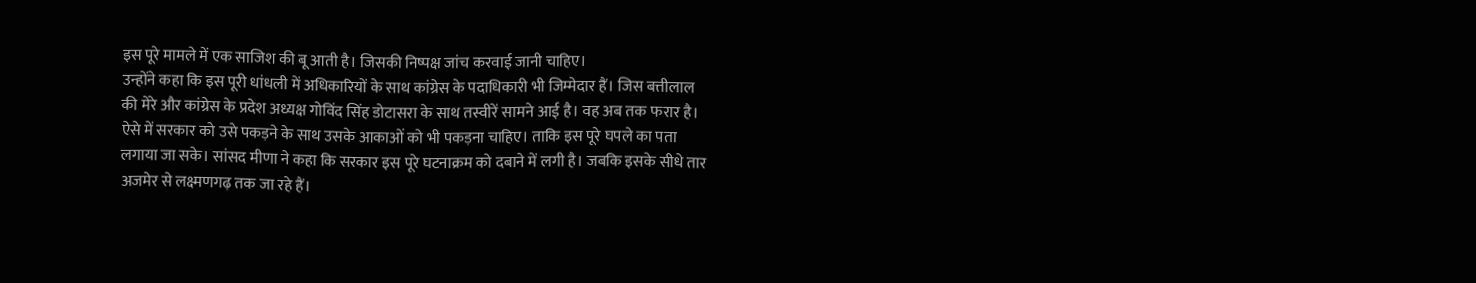इस पूरे मामले में एक साजिश की बू आती है। जिसकी निष्पक्ष जांच करवाई जानी चाहिए।
उन्होंने कहा कि इस पूरी धांधली में अधिकारियों के साथ कांग्रेस के पदाधिकारी भी जिम्मेदार हैं। जिस बत्तीलाल की मेरे और कांग्रेस के प्रदेश अध्यक्ष गोविंद सिंह डोटासरा के साथ तस्वीरें सामने आई है। वह अब तक फरार है। ऐसे में सरकार को उसे पकड़ने के साथ उसके आकाओं को भी पकड़ना चाहिए। ताकि इस पूरे घपले का पता लगाया जा सके। सांसद मीणा ने कहा कि सरकार इस पूरे घटनाक्रम को दबाने में लगी है। जबकि इसके सीधे तार अजमेर से लक्ष्मणगढ़ तक जा रहे हैं।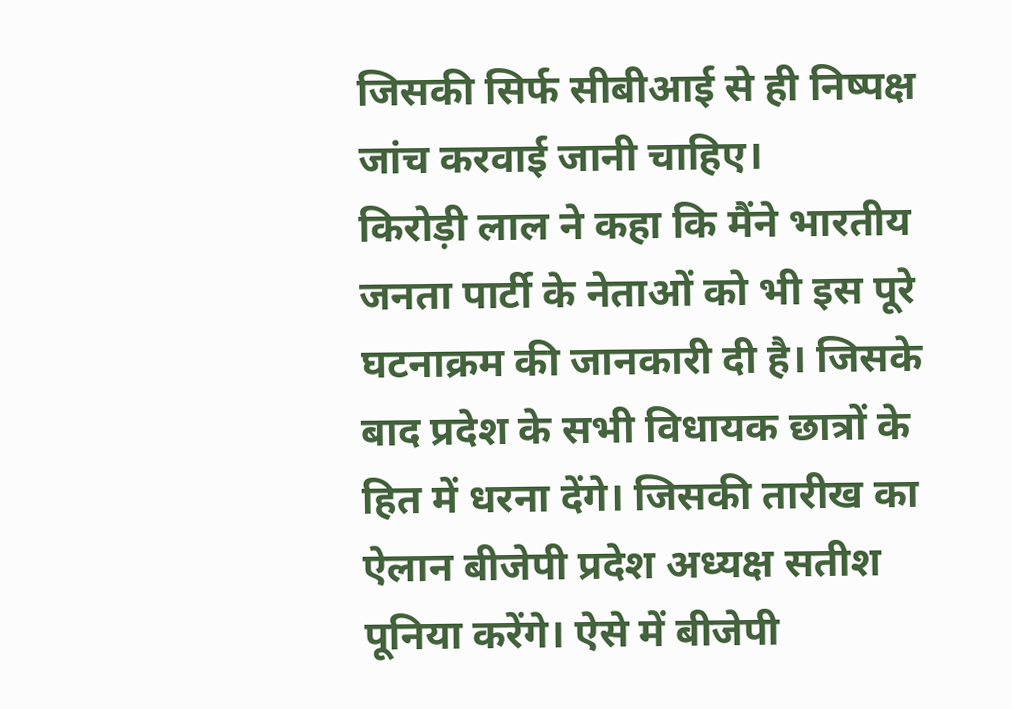जिसकी सिर्फ सीबीआई से ही निष्पक्ष जांच करवाई जानी चाहिए।
किरोड़ी लाल ने कहा कि मैंने भारतीय जनता पार्टी के नेताओं को भी इस पूरे घटनाक्रम की जानकारी दी है। जिसके बाद प्रदेश के सभी विधायक छात्रों के हित में धरना देंगे। जिसकी तारीख का ऐलान बीजेपी प्रदेश अध्यक्ष सतीश पूनिया करेंगे। ऐसे में बीजेपी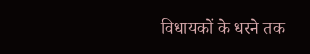विधायकों के धरने तक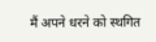मैं अपने धरने को स्थगित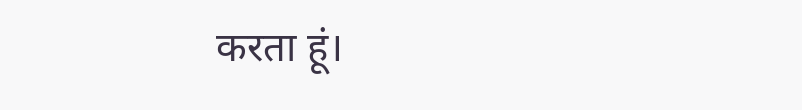करता हूं।